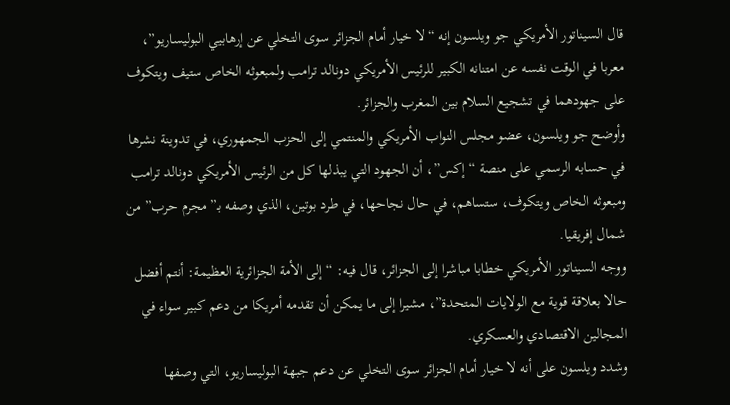قال السيناتور الأمريكي جو ويلسون إنه “لا خيار أمام الجزائر سوى التخلي عن إرهابيي البوليساريو”، معربا في الوقت نفسه عن امتنانه الكبير للرئيس الأمريكي دونالد ترامب ولمبعوثه الخاص ستيف ويتكوف على جهودهما في تشجيع السلام بين المغرب والجزائر.
وأوضح جو ويلسون، عضو مجلس النواب الأمريكي والمنتمي إلى الحزب الجمهوري، في تدوينة نشرها في حسابه الرسمي على منصة “إكس”، أن الجهود التي يبذلها كل من الرئيس الأمريكي دونالد ترامب ومبعوثه الخاص ويتكوف، ستساهم، في حال نجاحها، في طرد بوتين، الذي وصفه بـ”مجرم حرب” من شمال إفريقيا.
ووجه السيناتور الأمريكي خطابا مباشرا إلى الجزائر، قال فيه: “إلى الأمة الجزائرية العظيمة: أنتم أفضل حالا بعلاقة قوية مع الولايات المتحدة”، مشيرا إلى ما يمكن أن تقدمه أمريكا من دعم كبير سواء في المجالين الاقتصادي والعسكري.
وشدد ويلسون على أنه لا خيار أمام الجزائر سوى التخلي عن دعم جبهة البوليساريو، التي وصفها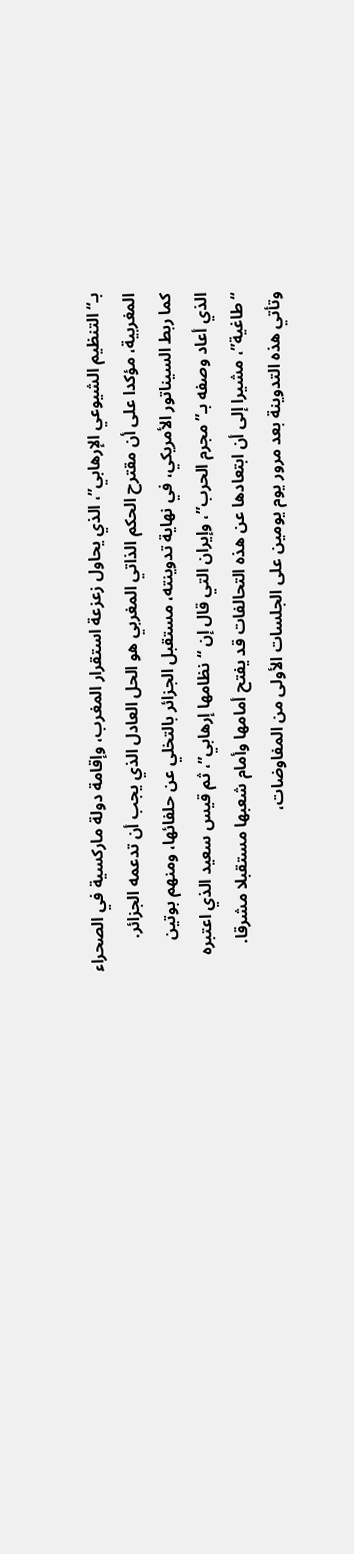بـ“التنظيم الشيوعي الإرهابي”، الذي يحاول زعزعة استقرار المغرب، وإقامة دولة ماركسية في الصحراء المغربية، مؤكدا على أن مقترح الحكم الذاتي المغربي هو الحل العادل الذي يجب أن تدعمه الجزائر.
كما ربط السيناتور الأمريكي، في نهاية تدوينته، مستقبل الجزائر بالتخلي عن حلفائها، ومنهم بوتين الذي أعاد وصفه بـ”مجرم الحرب”، وإيران التي قال إن “نظامها إرهابي”، ثم قيس سعيد الذي اعتبره “طاغية”، مشيرا إلى أن ابتعادها عن هذه التحالفات قد يفتح أمامها وأمام شعبها مستقبلا مشرقا.
وتأتي هذه التدوينة بعد مرور يوم يومين على الجلسات الأولى من المفاوضات،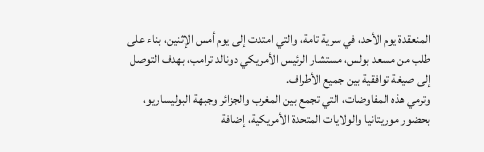المنعقدة يوم الأحد، في سرية تامة، والتي امتدت إلى يوم أمس الإثنين، بناء على طلب من مسعد بولس، مستشار الرئيس الأمريكي دونالد ترامب، بهدف التوصل إلى صيغة توافقية بين جميع الأطراف.
وترمي هذه المفاوضات، التي تجمع بين المغرب والجزائر وجبهة البوليساريو، بحضور موريتانيا والولايات المتحدة الأمريكية، إضافة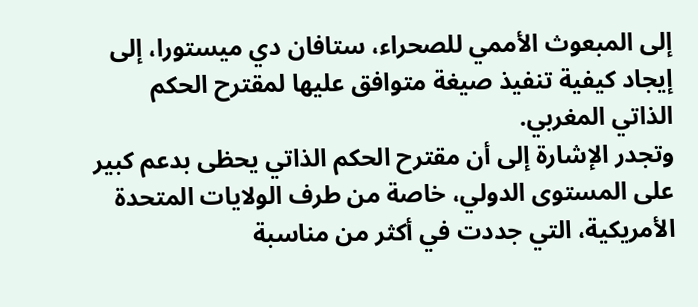إلى المبعوث الأممي للصحراء، ستافان دي ميستورا، إلى إيجاد كيفية تنفيذ صيغة متوافق عليها لمقترح الحكم الذاتي المغربي.
وتجدر الإشارة إلى أن مقترح الحكم الذاتي يحظى بدعم كبير على المستوى الدولي، خاصة من طرف الولايات المتحدة الأمريكية، التي جددت في أكثر من مناسبة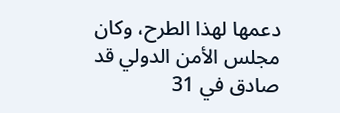دعمها لهذا الطرح، وكان مجلس الأمن الدولي قد صادق في 31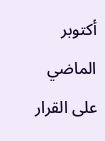أكتوبر الماضي على القرار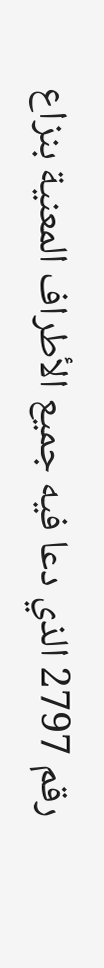رقم 2797 الذي دعا فيه جميع الأطراف المعنية بنزاع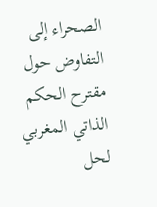الصحراء إلى التفاوض حول مقترح الحكم الذاتي المغربي لحل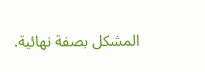المشكل بصفة نهائية.